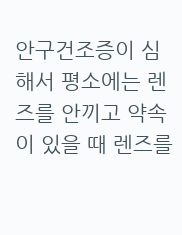안구건조증이 심해서 평소에는 렌즈를 안끼고 약속이 있을 때 렌즈를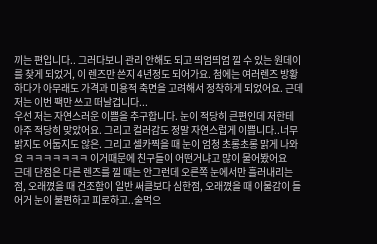끼는 편입니다.. 그러다보니 관리 안해도 되고 띄엄띄엄 낄 수 있는 원데이를 찾게 되었거, 이 렌즈만 쓴지 4년정도 되어가요. 첨에는 여러렌즈 방황하다가 아무래도 가격과 미용적 축면을 고려해서 정착하게 되었어요. 근데 저는 이번 팩만 쓰고 떠날겁니다...
우선 저는 자연스러운 이쁨을 추구합니다. 눈이 적당히 큰편인데 저한테 아주 적당히 맞았어요. 그리고 컬러감도 정말 자연스럽게 이쁩니다..너무 밝지도 어둡지도 않은. 그리고 셀카찍을 때 눈이 엄청 초롱초롱 맑게 나와요 ㅋㅋㅋㅋㅋㅋㅋ 이거때문에 친구들이 어떤거냐고 많이 물어봤어요
근데 단점은 다른 렌즈를 낄 때는 안그런데 오른쪽 눈에서만 흘러내리는 점, 오래꼈을 때 건조함이 일반 써클보다 심한점, 오래꼈을 때 이물감이 들어거 눈이 불편하고 피로하고..술먹으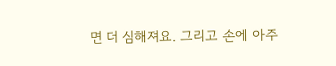면 더 심해져요. 그리고 손에 아주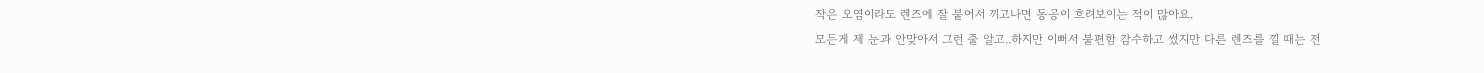작은 오염이라도 렌즈에 잘 붙어서 끼고나면 동공이 흐려보이는 적이 많아요.
모든게 제 눈과 안맞아서 그런 줄 알고..하지만 이뻐서 불편함 감수하고 썼지만 다른 렌즈를 낄 때는 전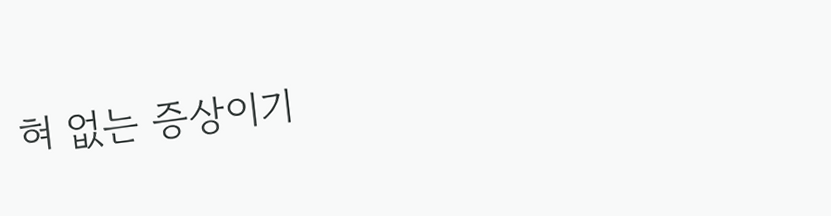혀 없는 증상이기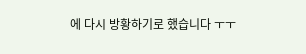에 다시 방황하기로 했습니다 ㅜㅜ